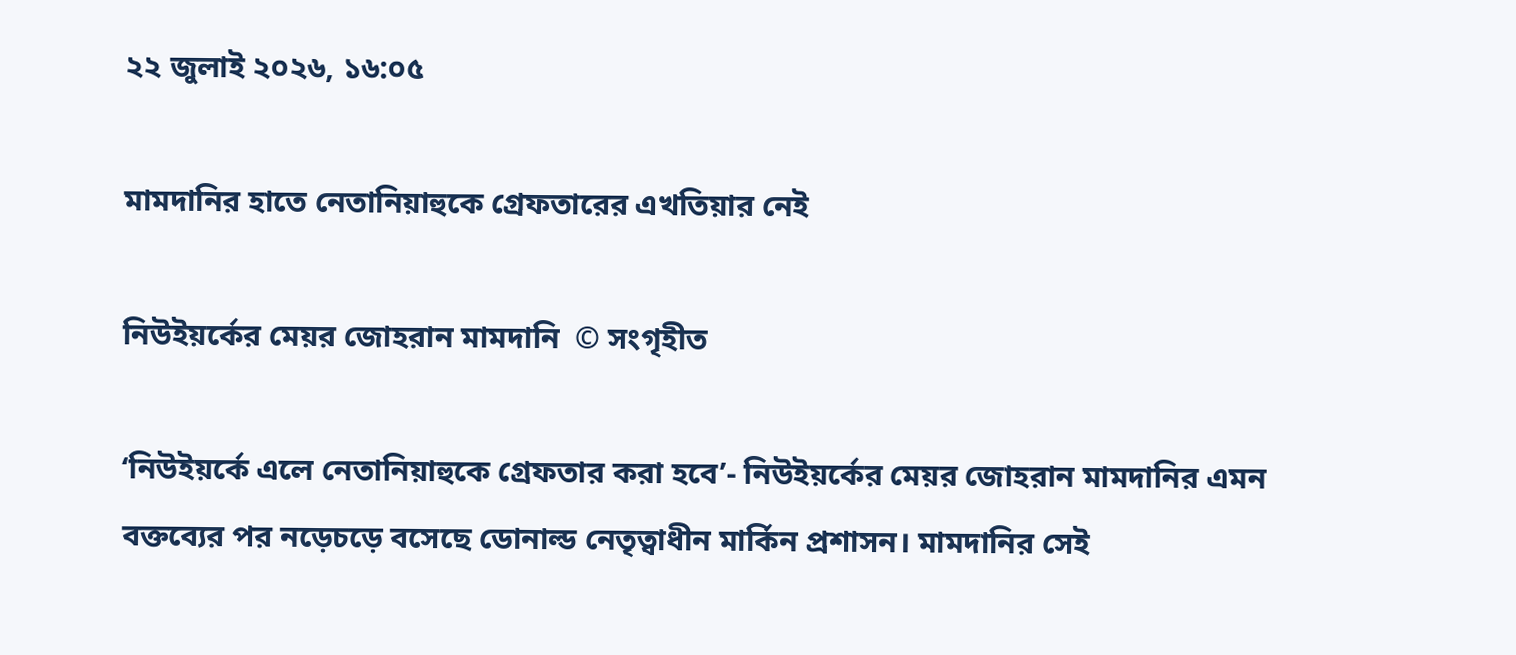২২ জুলাই ২০২৬, ১৬:০৫

মামদানির হাতে নেতানিয়াহুকে গ্রেফতারের এখতিয়ার নেই

নিউইয়র্কের মেয়র জোহরান মামদানি  © সংগৃহীত

‘নিউইয়র্কে এলে নেতানিয়াহুকে গ্রেফতার করা হবে’- নিউইয়র্কের মেয়র জোহরান মামদানির এমন বক্তব্যের পর নড়েচড়ে বসেছে ডোনাল্ড নেতৃত্বাধীন মার্কিন প্রশাসন। মামদানির সেই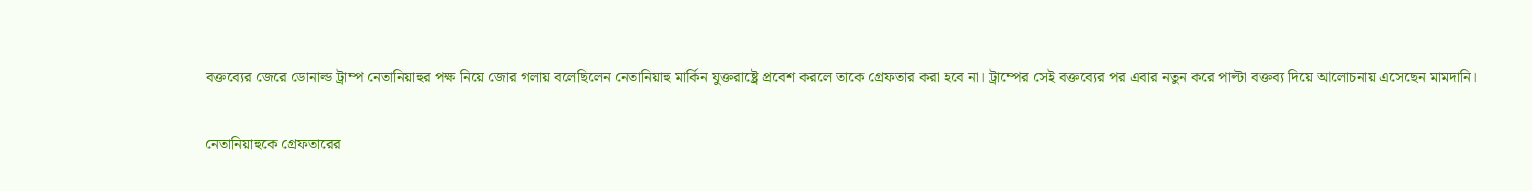বক্তব্যের জেরে ডোনাল্ড ট্রাম্প নেতানিয়াহুর পক্ষ নিয়ে জোর গলায় বলেছিলেন নেতানিয়াহু মার্কিন যুক্তরাষ্ট্রে প্রবেশ করলে তাকে গ্রেফতার করা হবে না। ট্রাম্পের সেই বক্তব্যের পর এবার নতুন করে পাল্টা বক্তব্য দিয়ে আলোচনায় এসেছেন মামদানি।

নেতানিয়াহুকে গ্রেফতারের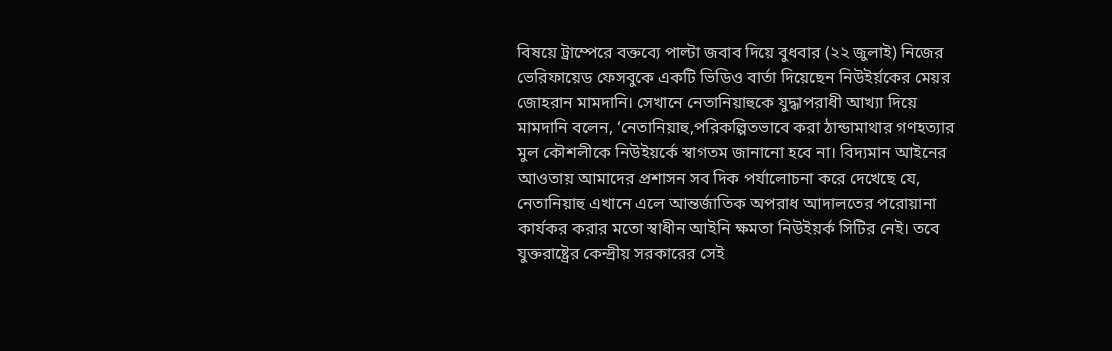বিষয়ে ট্রাম্পেরে বক্তব্যে পাল্টা জবাব দিয়ে বুধবার (২২ জুলাই) নিজের ভেরিফায়েড ফেসবুকে একটি ভিডিও বার্তা দিয়েছেন নিউইর্য়কের মেয়র জোহরান মামদানি। সেখানে নেতানিয়াহুকে যুদ্ধাপরাধী আখ্যা দিয়ে মামদানি বলেন, ‘নেতানিয়াহু,পরিকল্পিতভাবে করা ঠান্ডামাথার গণহত্যার মুল কৌশলীকে নিউইয়র্কে স্বাগতম জানানো হবে না। বিদ্যমান আইনের আওতায় আমাদের প্রশাসন সব দিক পর্যালোচনা করে দেখেছে যে, নেতানিয়াহু এখানে এলে আন্তর্জাতিক অপরাধ আদালতের পরোয়ানা কার্যকর করার মতো স্বাধীন আইনি ক্ষমতা নিউইয়র্ক সিটির নেই। তবে যুক্তরাষ্ট্রের কেন্দ্রীয় সরকারের সেই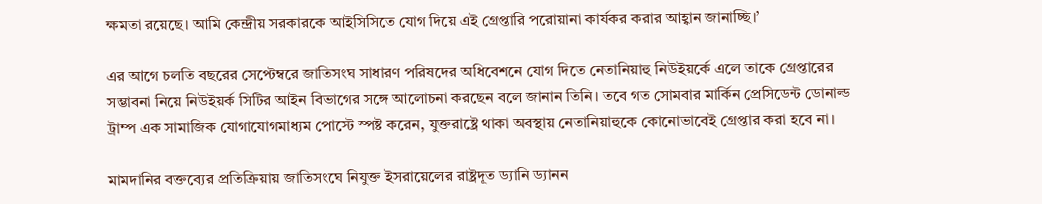ক্ষমতা রয়েছে। আমি কেন্দ্রীয় সরকারকে আইসিসিতে যোগ দিয়ে এই গ্রেপ্তারি পরোয়ানা কার্যকর করার আহ্বান জানাচ্ছি।’

এর আগে চলতি বছরের সেপ্টেম্বরে জাতিসংঘ সাধারণ পরিষদের অধিবেশনে যোগ দিতে নেতানিয়াহু নিউইয়র্কে এলে তাকে গ্রেপ্তারের সম্ভাবনা নিয়ে নিউইয়র্ক সিটির আইন বিভাগের সঙ্গে আলোচনা করছেন বলে জানান তিনি। তবে গত সোমবার মার্কিন প্রেসিডেন্ট ডোনাল্ড ট্রাম্প এক সামাজিক যোগাযোগমাধ্যম পোস্টে স্পষ্ট করেন, যুক্তরাষ্ট্রে থাকা অবস্থায় নেতানিয়াহুকে কোনোভাবেই গ্রেপ্তার করা হবে না।

মামদানির বক্তব্যের প্রতিক্রিয়ায় জাতিসংঘে নিযুক্ত ইসরায়েলের রাষ্ট্রদূত ড্যানি ড্যানন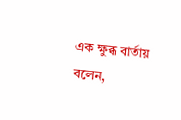এক ক্ষুব্ধ বার্তায় বলেন,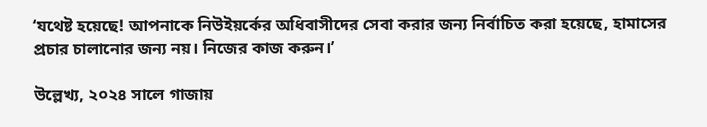‘যথেষ্ট হয়েছে! আপনাকে নিউইয়র্কের অধিবাসীদের সেবা করার জন্য নির্বাচিত করা হয়েছে, হামাসের প্রচার চালানোর জন্য নয়। নিজের কাজ করুন।’

উল্লেখ্য, ২০২৪ সালে গাজায়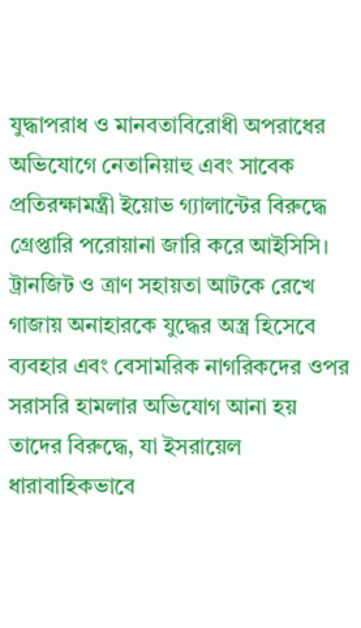যুদ্ধাপরাধ ও মানবতাবিরোধী অপরাধের অভিযোগে নেতানিয়াহু এবং সাবেক প্রতিরক্ষামন্ত্রী ইয়োভ গ্যালান্টের বিরুদ্ধে গ্রেপ্তারি পরোয়ানা জারি করে আইসিসি। ট্রানজিট ও ত্রাণ সহায়তা আটকে রেখে গাজায় অনাহারকে যুদ্ধের অস্ত্র হিসেবে ব্যবহার এবং বেসামরিক নাগরিকদের ওপর সরাসরি হামলার অভিযোগ আনা হয় তাদের বিরুদ্ধে, যা ইসরায়েল ধারাবাহিকভাবে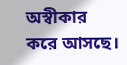অস্বীকার করে আসছে।